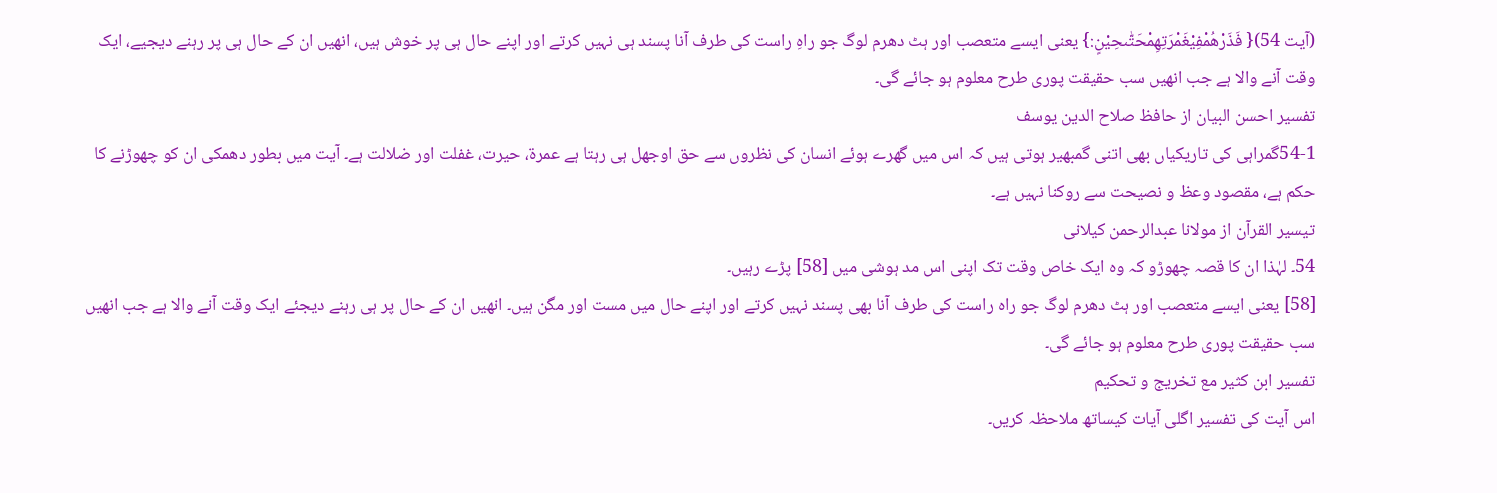(آیت 54){ فَذَرْهُمْفِيْغَمْرَتِهِمْحَتّٰىحِيْنٍ:} یعنی ایسے متعصب اور ہٹ دھرم لوگ جو راہِ راست کی طرف آنا پسند ہی نہیں کرتے اور اپنے حال ہی پر خوش ہیں، انھیں ان کے حال ہی پر رہنے دیجیے، ایک وقت آنے والا ہے جب انھیں سب حقیقت پوری طرح معلوم ہو جائے گی۔
تفسیر احسن البیان از حافظ صلاح الدین یوسف
54-1گمراہی کی تاریکیاں بھی اتنی گمبھیر ہوتی ہیں کہ اس میں گھرے ہوئے انسان کی نظروں سے حق اوجھل ہی رہتا ہے عمرۃ، حیرت، غفلت اور ضلالت ہے۔ آیت میں بطور دھمکی ان کو چھوڑنے کا حکم ہے، مقصود وعظ و نصیحت سے روکنا نہیں ہے۔
تيسير القرآن از مولانا عبدالرحمن کیلانی
54۔ لہٰذا ان کا قصہ چھوڑو کہ وہ ایک خاص وقت تک اپنی اس مد ہوشی میں [58] پڑے رہیں۔
[58] یعنی ایسے متعصب اور ہٹ دھرم لوگ جو راہ راست کی طرف آنا بھی پسند نہیں کرتے اور اپنے حال میں مست اور مگن ہیں۔ انھیں ان کے حال پر ہی رہنے دیجئے ایک وقت آنے والا ہے جب انھیں سب حقیقت پوری طرح معلوم ہو جائے گی۔
تفسیر ابن کثیر مع تخریج و تحکیم
اس آیت کی تفسیر اگلی آیات کیساتھ ملاحظہ کریں۔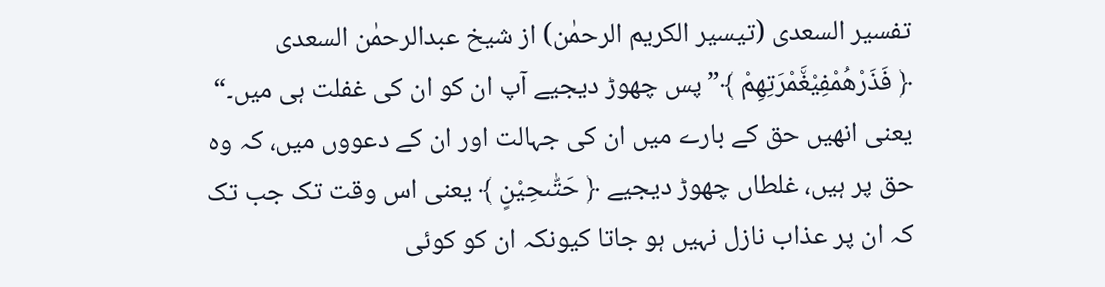تفسیر السعدی (تیسیر الکریم الرحمٰن) از شیخ عبدالرحمٰن السعدی
﴿ فَذَرْهُمْفِیْغَ٘مْرَتِهِمْ ﴾”پس چھوڑ دیجیے آپ ان کو ان کی غفلت ہی میں۔“ یعنی انھیں حق کے بارے میں ان کی جہالت اور ان کے دعووں میں، کہ وہ حق پر ہیں، غلطاں چھوڑ دیجیے ﴿ حَتّٰىحِیْنٍ ﴾ یعنی اس وقت تک جب تک کہ ان پر عذاب نازل نہیں ہو جاتا کیونکہ ان کو کوئی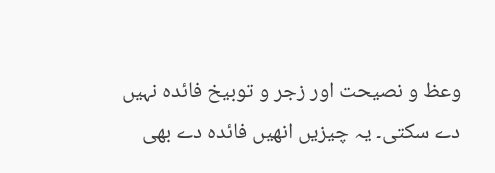وعظ و نصیحت اور زجر و توبیخ فائدہ نہیں دے سکتی۔ یہ چیزیں انھیں فائدہ دے بھی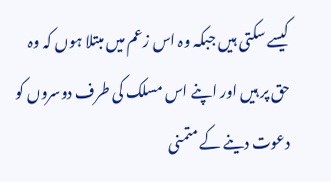کیسے سکتی ہیں جبکہ وہ اس زعم میں مبتلا ہوں کہ وہ حق پر ہیں اور اپنے اس مسلک کی طرف دوسروں کو دعوت دینے کے متمنی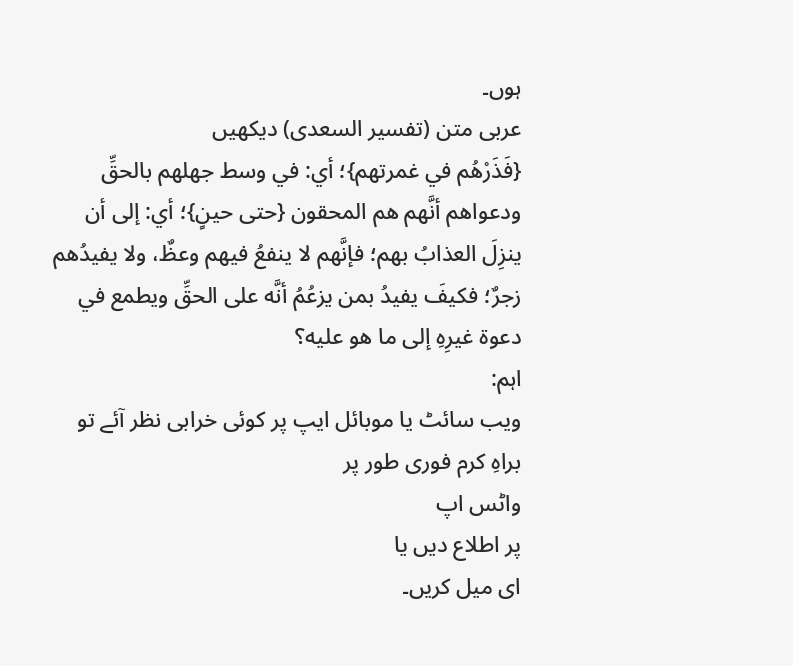ہوں۔
عربی متن (تفسیر السعدی) دیکھیں
{فَذَرْهُم في غمرتهم}؛ أي: في وسط جهلهم بالحقِّ ودعواهم أنَّهم هم المحقون {حتى حينٍ}؛ أي: إلى أن ينزِلَ العذابُ بهم؛ فإنَّهم لا ينفعُ فيهم وعظٌ، ولا يفيدُهم زجرٌ؛ فكيفَ يفيدُ بمن يزعُمُ أنَّه على الحقِّ ويطمع في دعوة غيرِهِ إلى ما هو عليه؟
اہم:
ویب سائٹ یا موبائل ایپ پر کوئی خرابی نظر آئے تو براہِ کرم فوری طور پر
واٹس اپ
پر اطلاع دیں یا
ای میل کریں۔